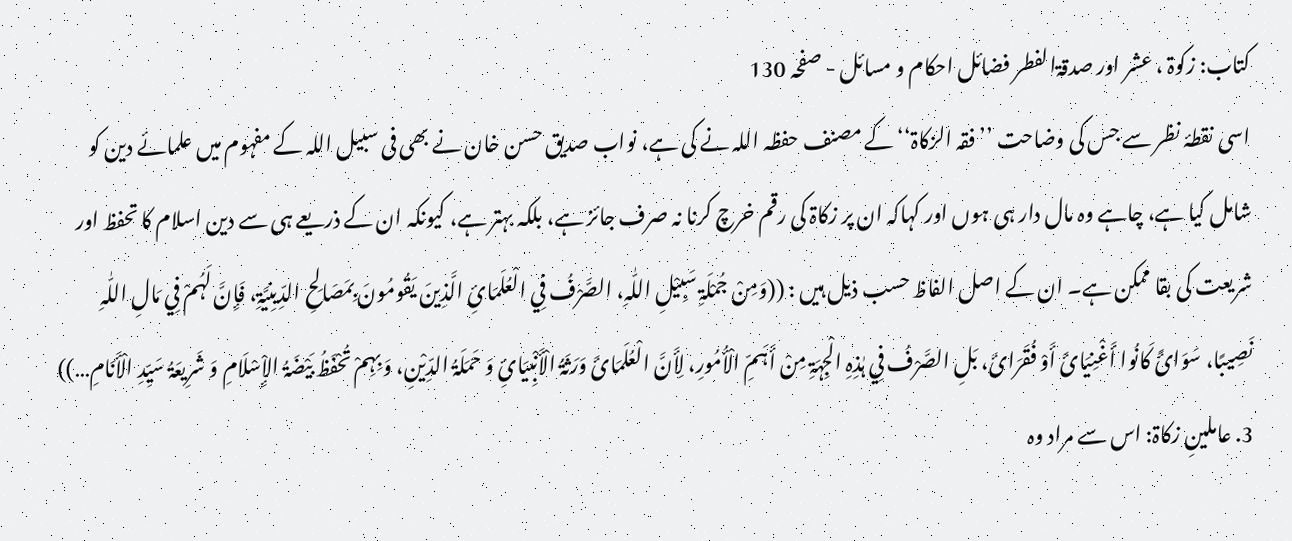کتاب: زکوۃ ، عشر اور صدقۃالفطر فضائل احکام و مسائل - صفحہ 130
اسی نقطۂ نظر سے جس کی وضاحت ’’فقہ الزکاۃ‘‘ کے مصنف حفظہ اللہ نے کی ہے، نواب صدیق حسن خان نے بھی فی سبیل اللہ کے مفہوم میں علمائے دین کو شامل کیا ہے، چاہے وہ مال دار ہی ہوں اور کہاکہ ان پر زکاۃ کی رقم خرچ کرنا نہ صرف جائز ہے، بلکہ بہتر ہے، کیونکہ ان کے ذریعے ہی سے دین اسلام کا تحفظ اور شریعت کی بقا ممکن ہے۔ ان کے اصل الفاظ حسب ذیل ہیں : ((وَمِنْ جُمْلَۃِ سَبِیْلِ اللّٰہِ، الصَّرْفُ فِي الْعُلَمَائِ الَّذِینَ یَقُومُونَ بِمَصَالِحِ الدِّینِیَّۃِ، فَإِنَّ لَہُمْ فِي مَالِ اللّٰہِ نَصِیبًا، سَوَائً کَانُوا أَغْنِیَائَ أَوْ فُقَرَائَ، بَلِ الصَّرْفُ فِي ہٰذِہِ الْجِہَۃِ مِنْ أَہَمِّ الْأُمُورِ، لِأَنَّ الْعُلَمَائَ وَرَثَۃُ الْأَنْبِیَائِ وَ حَمَلَۃُ الدِّیْنِ، وَ بِہِمْ تُحْفَظُ بَیْضَۃُ الإِْسْلَامِ وَ شَرِیعَۃُ سَیِّدِ الْأَنَامِ…)) 3. عاملینِ زکاۃ: اس سے مراد وہ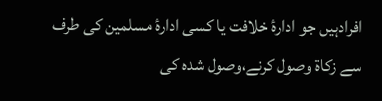افرادہیں جو ادارۂ خلافت یا کسی ادارۂ مسلمین کی طرف سے زکاۃ وصول کرنے،وصول شدہ کی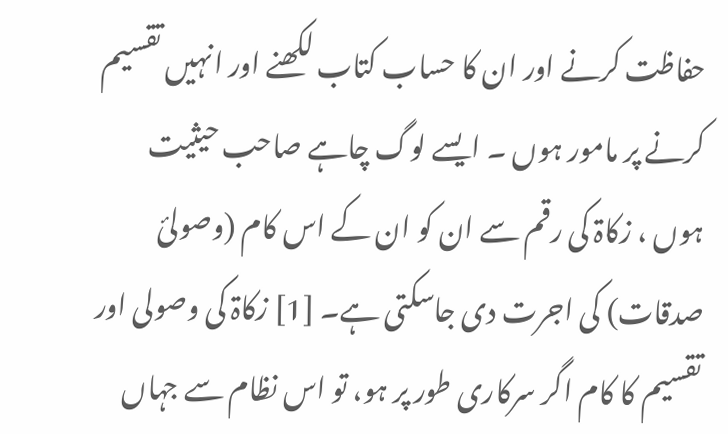حفاظت کرنے اور ان کا حساب کتاب لکھنے اور انہیں تقسیم کرنے پر مامور ہوں ۔ ایسے لوگ چاہے صاحب حیثیت ہوں ، زکاۃ کی رقم سے ان کو ان کے اس کام (وصولیٔ صدقات) کی اجرت دی جاسکتی ہے۔ [1] زکاۃ کی وصولی اور تقسیم کا کام اگر سرکاری طور پر ہو، تو اس نظام سے جہاں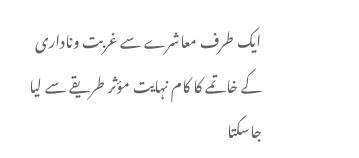ایک طرف معاشرے سے غربت وناداری کے خاتمے کا کام نہایت مؤثر طریقے سے لیا جاسکتا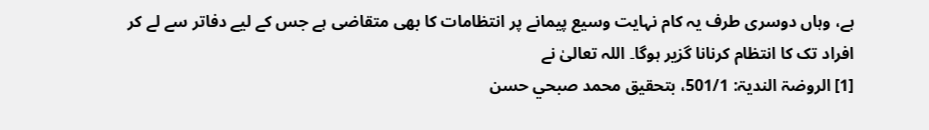ہے، وہاں دوسری طرف یہ کام نہایت وسیع پیمانے پر انتظامات کا بھی متقاضی ہے جس کے لیے دفاتر سے لے کر افراد تک کا انتظام کرنانا گزیر ہوگا۔ اللہ تعالیٰ نے
[1] الروضۃ الندیۃ: 501/1، بتحقیق محمد صبحي حسن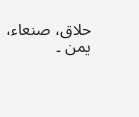حلاق، صنعاء، یمن ۔